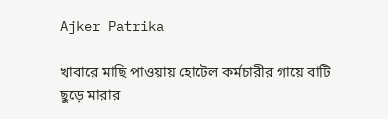Ajker Patrika

খাবারে মাছি পাওয়ায় হোটেল কর্মচারীর গায়ে বাটি ছুড়ে মারার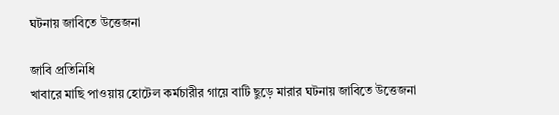ঘটনায় জাবিতে উত্তেজনা

জাবি প্রতিনিধি
খাবারে মাছি পাওয়ায় হোটেল কর্মচারীর গায়ে বাটি ছুড়ে মারার ঘটনায় জাবিতে উত্তেজনা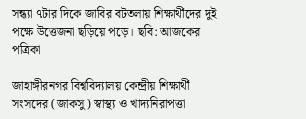সন্ধ্যা ৭টার দিকে জাবির বটতলায় শিক্ষার্থীদের দুই পক্ষে উত্তেজনা ছড়িয়ে পড়ে। ছবি: আজকের পত্রিকা

জাহাঙ্গীরনগর বিশ্ববিদ্যালয় কেন্দ্রীয় শিক্ষার্থী সংসদের (জাকসু) স্বাস্থ্য ও খাদ্যনিরাপত্তা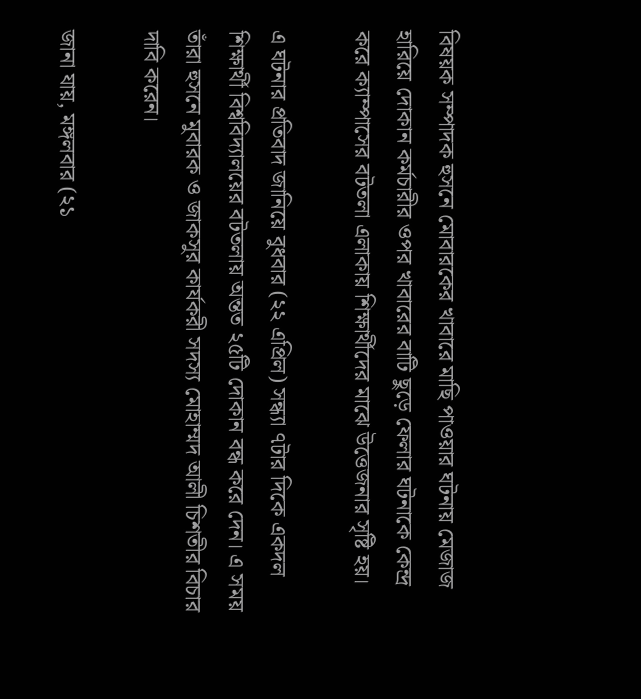বিষয়ক সম্পাদক হুসনে মোবারকের খাবারে মাছি পাওয়ার ঘটনায় মেজাজ হারিয়ে দোকান কর্মচারীর ওপর খাবারের বাটি ছুড়ে ফেলার ঘটনাকে কেন্দ্র করে ক্যাম্পাসের বটতলা এলাকায় শিক্ষার্থীদের মাঝে উত্তেজনার সৃষ্টি হয়।

এ ঘটনার প্রতিবাদ জানিয়ে বুধবার (২২ এপ্রিল) সন্ধ্যা ৭টার দিকে একদল শিক্ষার্থী বিশ্ববিদ্যালয়ের বটতলায় অন্তত ২৫টি দোকান বন্ধ করে দেন। এ সময় তাঁরা হুসনে মুবারক ও জাকসুর কার্যকরী সদস্য মোহাম্মদ আলী চিশতীর বিচার দাবি করেন।

জানা যায়, মঙ্গলবার (২১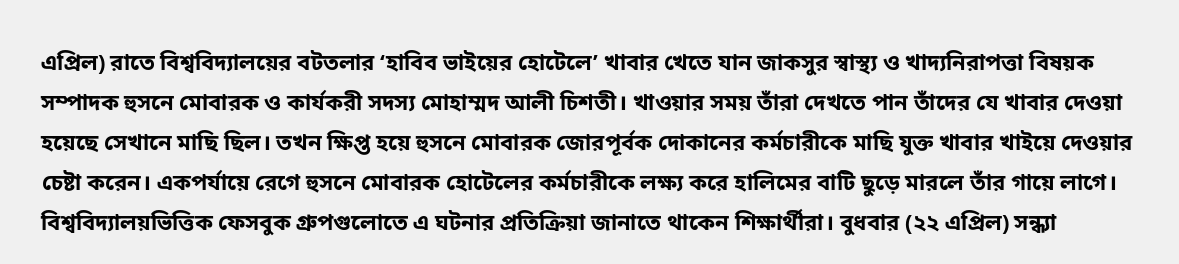এপ্রিল) রাতে বিশ্ববিদ্যালয়ের বটতলার ‘হাবিব ভাইয়ের হোটেলে’ খাবার খেতে যান জাকসুর স্বাস্থ্য ও খাদ্যনিরাপত্তা বিষয়ক সম্পাদক হুসনে মোবারক ও কার্যকরী সদস্য মোহাম্মদ আলী চিশতী। খাওয়ার সময় তাঁরা দেখতে পান তাঁদের যে খাবার দেওয়া হয়েছে সেখানে মাছি ছিল। তখন ক্ষিপ্ত হয়ে হুসনে মোবারক জোরপূর্বক দোকানের কর্মচারীকে মাছি যুক্ত খাবার খাইয়ে দেওয়ার চেষ্টা করেন। একপর্যায়ে রেগে হুসনে মোবারক হোটেলের কর্মচারীকে লক্ষ্য করে হালিমের বাটি ছুড়ে মারলে তাঁর গায়ে লাগে। বিশ্ববিদ্যালয়ভিত্তিক ফেসবুক গ্রুপগুলোতে এ ঘটনার প্রতিক্রিয়া জানাতে থাকেন শিক্ষার্থীরা। বুধবার (২২ এপ্রিল) সন্ধ্যা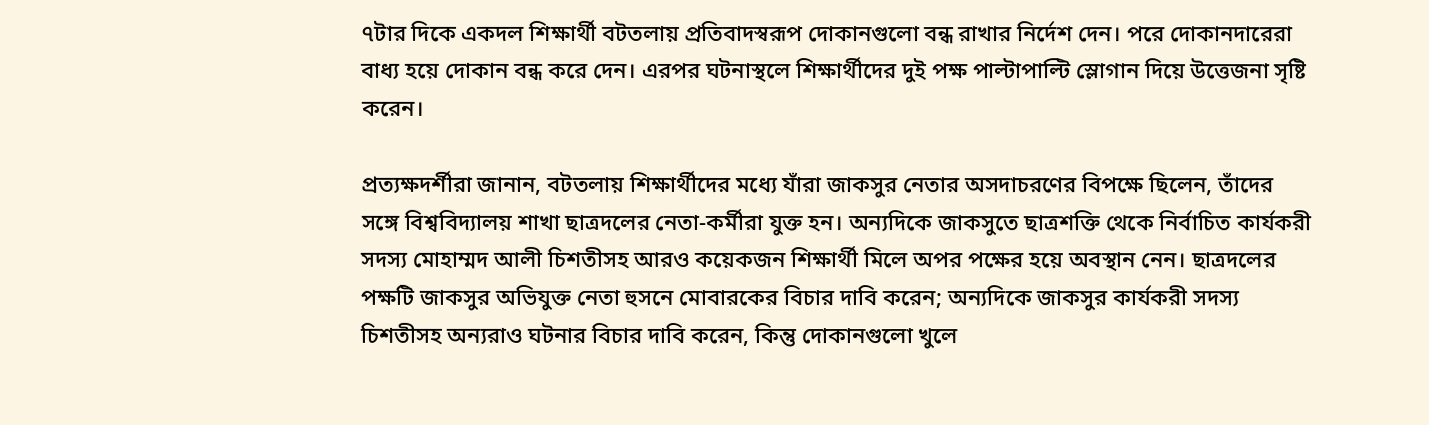৭টার দিকে একদল শিক্ষার্থী বটতলায় প্রতিবাদস্বরূপ দোকানগুলো বন্ধ রাখার নির্দেশ দেন। পরে দোকানদারেরা বাধ্য হয়ে দোকান বন্ধ করে দেন। এরপর ঘটনাস্থলে শিক্ষার্থীদের দুই পক্ষ পাল্টাপাল্টি স্লোগান দিয়ে উত্তেজনা সৃষ্টি করেন।

প্রত্যক্ষদর্শীরা জানান, বটতলায় শিক্ষার্থীদের মধ্যে যাঁরা জাকসুর নেতার অসদাচরণের বিপক্ষে ছিলেন, তাঁদের সঙ্গে বিশ্ববিদ্যালয় শাখা ছাত্রদলের নেতা-কর্মীরা যুক্ত হন। অন্যদিকে জাকসুতে ছাত্রশক্তি থেকে নির্বাচিত কার্যকরী সদস্য মোহাম্মদ আলী চিশতীসহ আরও কয়েকজন শিক্ষার্থী মিলে অপর পক্ষের হয়ে অবস্থান নেন। ছাত্রদলের পক্ষটি জাকসুর অভিযুক্ত নেতা হুসনে মোবারকের বিচার দাবি করেন; অন্যদিকে জাকসুর কার্যকরী সদস্য চিশতীসহ অন্যরাও ঘটনার বিচার দাবি করেন, কিন্তু দোকানগুলো খুলে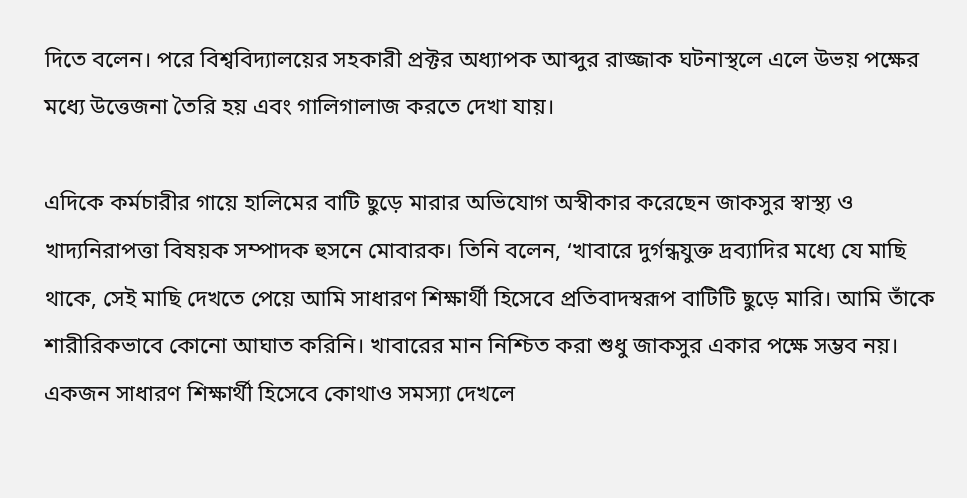দিতে বলেন। পরে বিশ্ববিদ্যালয়ের সহকারী প্রক্টর অধ্যাপক আব্দুর রাজ্জাক ঘটনাস্থলে এলে উভয় পক্ষের মধ্যে উত্তেজনা তৈরি হয় এবং গালিগালাজ করতে দেখা যায়।

এদিকে কর্মচারীর গায়ে হালিমের বাটি ছুড়ে মারার অভিযোগ অস্বীকার করেছেন জাকসুর স্বাস্থ্য ও খাদ্যনিরাপত্তা বিষয়ক সম্পাদক হুসনে মোবারক। তিনি বলেন, ‘খাবারে দুর্গন্ধযুক্ত দ্রব্যাদির মধ্যে যে মাছি থাকে, সেই মাছি দেখতে পেয়ে আমি সাধারণ শিক্ষার্থী হিসেবে প্রতিবাদস্বরূপ বাটিটি ছুড়ে মারি। আমি তাঁকে শারীরিকভাবে কোনো আঘাত করিনি। খাবারের মান নিশ্চিত করা শুধু জাকসুর একার পক্ষে সম্ভব নয়। একজন সাধারণ শিক্ষার্থী হিসেবে কোথাও সমস্যা দেখলে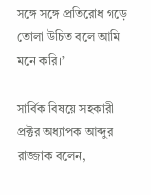সঙ্গে সঙ্গে প্রতিরোধ গড়ে তোলা উচিত বলে আমি মনে করি।’

সার্বিক বিষয়ে সহকারী প্রক্টর অধ্যাপক আব্দুর রাজ্জাক বলেন,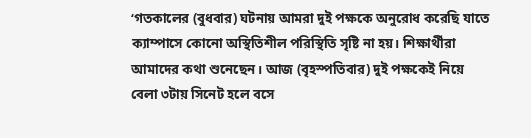‘গতকালের (বুধবার) ঘটনায় আমরা দুই পক্ষকে অনুরোধ করেছি যাতে ক্যাম্পাসে কোনো অস্থিতিশীল পরিস্থিতি সৃষ্টি না হয়। শিক্ষার্থীরা আমাদের কথা শুনেছেন। আজ (বৃহস্পতিবার) দুই পক্ষকেই নিয়ে বেলা ৩টায় সিনেট হলে বসে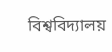বিশ্ববিদ্যালয়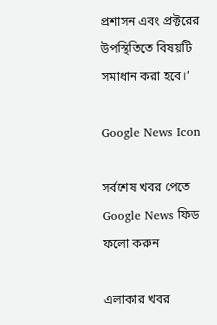প্রশাসন এবং প্রক্টরের উপস্থিতিতে বিষয়টি সমাধান করা হবে।’

Google News Icon

সর্বশেষ খবর পেতে Google News ফিড ফলো করুন

এলাকার খবর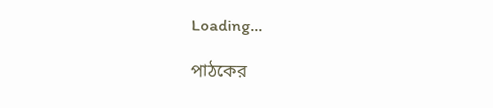Loading...

পাঠকের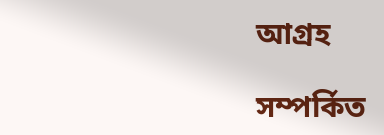আগ্রহ

সম্পর্কিত